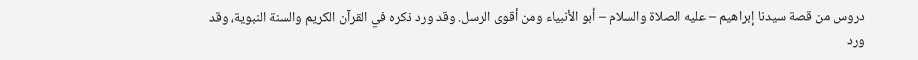دروس من قصة سيدنا إبراهيم – عليه الصلاة والسلام – أبو الأنبياء ومن أقوى الرسل. وقد ورد ذكره في القرآن الكريم والسنة النبوية، وقد ورد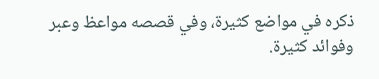ذكره في مواضع كثيرة، وفي قصصه مواعظ وعبر وفوائد كثيرة.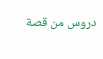دروس من قصة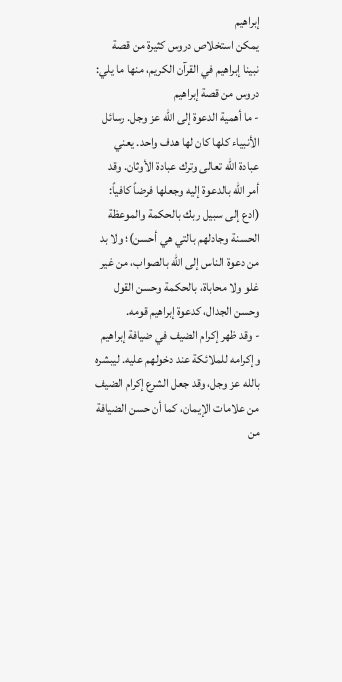إبراهيم
يمكن استخلاص دروس كثيرة من قصة نبينا إبراهيم في القرآن الكريم، منها ما يلي:
دروس من قصة إبراهيم
- ما أهمية الدعوة إلى الله عز وجل. رسائل الأنبياء كلها كان لها هدف واحد. يعني عبادة الله تعالى وترك عبادة الأوثان. وقد أمر الله بالدعوة إليه وجعلها فرضاً كافياً: (ادع إلى سبيل ربك بالحكمة والموعظة الحسنة وجادلهم بالتي هي أحسن)؛ ولا بد من دعوة الناس إلى الله بالصواب، من غير غلو ولا محاباة، بالحكمة وحسن القول وحسن الجدال، كدعوة إبراهيم قومه.
- وقد ظهر إكرام الضيف في ضيافة إبراهيم وإكرامه للملائكة عند دخولهم عليه. ليبشره بالله عز وجل، وقد جعل الشرع إكرام الضيف من علامات الإيمان، كما أن حسن الضيافة من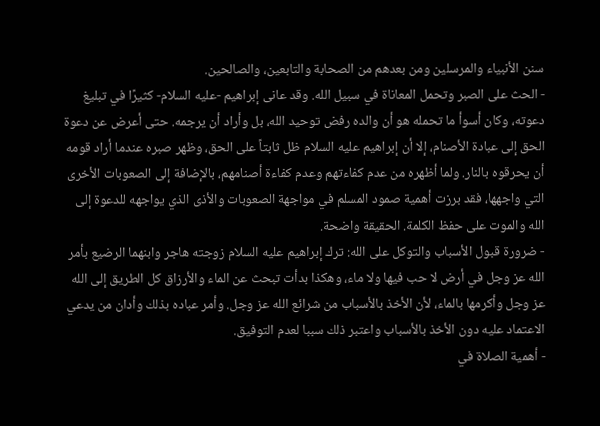سنن الأنبياء والمرسلين ومن بعدهم من الصحابة والتابعين، والصالحين.
- الحث على الصبر وتحمل المعاناة في سبيل الله. وقد عانى إبراهيم -عليه السلام- كثيرًا في تبليغ دعوته، وكان أسوأ ما تحمله هو أن والده رفض توحيد الله، بل وأراد أن يرجمه. حتى أعرض عن دعوة الحق إلى عبادة الأصنام، إلا أن إبراهيم عليه السلام ظل ثابتاً على الحق، وظهر صبره عندما أراد قومه أن يحرقوه بالنار. ولما أظهره من عدم كفاءتهم وعدم كفاءة أصنامهم، بالإضافة إلى الصعوبات الأخرى التي واجهها، فقد برزت أهمية صمود المسلم في مواجهة الصعوبات والأذى الذي يواجهه للدعوة إلى الله والموت على حفظ الكلمة. الحقيقة واضحة.
- ضرورة قبول الأسباب والتوكل على الله: ترك إبراهيم عليه السلام زوجته هاجر وابنهما الرضيع بأمر الله عز وجل في أرض لا حب فيها ولا ماء، وهكذا بدأت تبحث عن الماء والأرزاق كل الطريق إلى الله عز وجل وأكرمها بالماء، لأن الأخذ بالأسباب من شرائع الله عز وجل. وأمر عباده بذلك وأدان من يدعي الاعتماد عليه دون الأخذ بالأسباب واعتبر ذلك سببا لعدم التوفيق.
- أهمية الصلاة في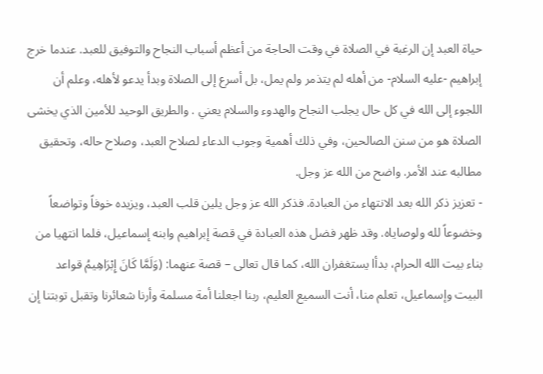حياة العبد إن الرغبة في الصلاة في وقت الحاجة من أعظم أسباب النجاح والتوفيق للعبد. عندما خرج إبراهيم -عليه السلام- من أهله لم يتذمر ولم يمل، بل أسرع إلى الصلاة وبدأ يدعو لأهله، وعلم أن اللجوء إلى الله في كل حال يجلب النجاح والهدوء والسلام يعني . والطريق الوحيد للأمين الذي يخشى الصلاة هو من سنن الصالحين، وفي ذلك أهمية وجوب الدعاء لصلاح العبد، وصلاح حاله، وتحقيق مطالبه عند الأمر. واضح من الله عز وجل.
- تعزيز ذكر الله بعد الانتهاء من العبادة. فذكر الله عز وجل يلين قلب العبد، ويزيده خوفاً وتواضعاً وخضوعاً لله ولوصاياه. وقد ظهر فضل هذه العبادة في قصة إبراهيم وابنه إسماعيل، فلما انتهيا من بناء بيت الله الحرام، بدأا يستغفران الله، كما قال تعالى – قصة عنهما: (وَلَمَّا كَانَ إِبْرَاهِيمُ قواعد البيت وإسماعيل، تعلم منا، أنت السميع العليم، ربنا اجعلنا أمة مسلمة وأرنا شعائرنا وتقبل توبتنا إن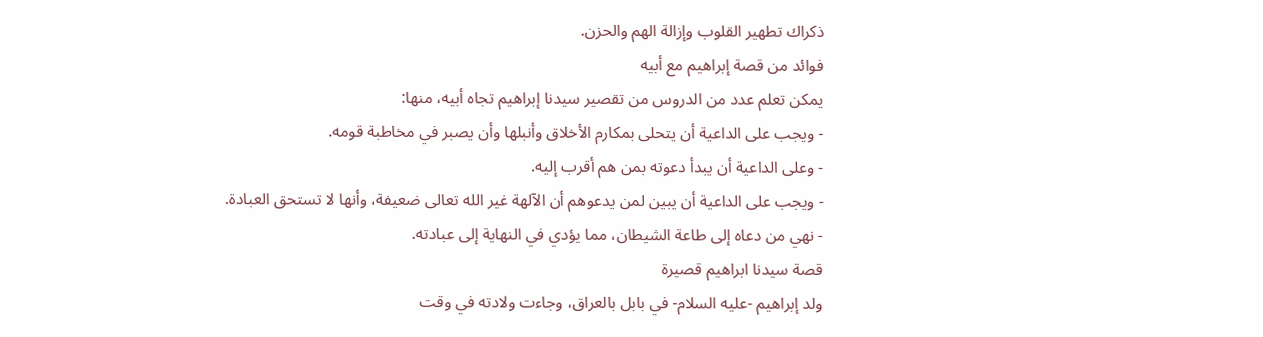ذكراك تطهير القلوب وإزالة الهم والحزن.
فوائد من قصة إبراهيم مع أبيه
يمكن تعلم عدد من الدروس من تقصير سيدنا إبراهيم تجاه أبيه، منها:
- ويجب على الداعية أن يتحلى بمكارم الأخلاق وأنبلها وأن يصبر في مخاطبة قومه.
- وعلى الداعية أن يبدأ دعوته بمن هم أقرب إليه.
- ويجب على الداعية أن يبين لمن يدعوهم أن الآلهة غير الله تعالى ضعيفة، وأنها لا تستحق العبادة.
- نهي من دعاه إلى طاعة الشيطان، مما يؤدي في النهاية إلى عبادته.
قصة سيدنا ابراهيم قصيرة
ولد إبراهيم -عليه السلام- في بابل بالعراق، وجاءت ولادته في وقت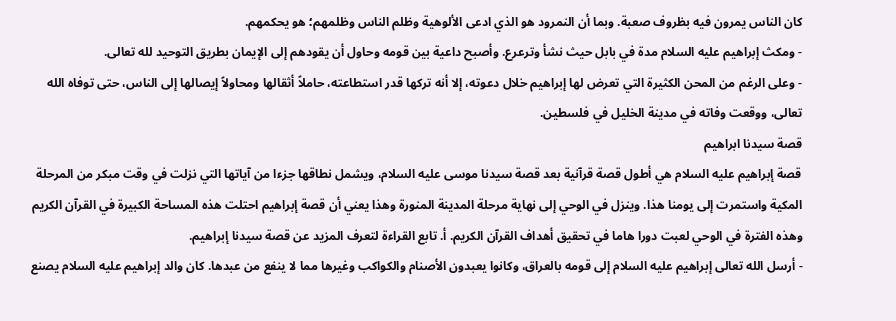كان الناس يمرون فيه بظروف صعبة. وبما أن النمرود هو الذي ادعى الألوهية وظلم الناس وظلمهم؛ هو يحكمهم.
- ومكث إبراهيم عليه السلام مدة في بابل حيث نشأ وترعرع. وأصبح داعية بين قومه وحاول أن يقودهم إلى الإيمان بطريق التوحيد لله تعالى.
- وعلى الرغم من المحن الكثيرة التي تعرض لها إبراهيم خلال دعوته، إلا أنه تركها قدر استطاعته، حاملاً أثقالها ومحاولاً إيصالها إلى الناس، حتى توفاه الله تعالى، ووقعت وفاته في مدينة الخليل في فلسطين.
قصة سيدنا ابراهيم
قصة إبراهيم عليه السلام هي أطول قصة قرآنية بعد قصة سيدنا موسى عليه السلام، ويشمل نطاقها جزءا من آياتها التي نزلت في وقت مبكر من المرحلة المكية واستمرت إلى يومنا هذا. وينزل في الوحي إلى نهاية مرحلة المدينة المنورة وهذا يعني أن قصة إبراهيم احتلت هذه المساحة الكبيرة في القرآن الكريم وهذه الفترة في الوحي لعبت دورا هاما في تحقيق أهداف القرآن الكريم. أ. تابع القراءة لتعرف المزيد عن قصة سيدنا إبراهيم.
- أرسل الله تعالى إبراهيم عليه السلام إلى قومه بالعراق، وكانوا يعبدون الأصنام والكواكب وغيرها مما لا ينفع من عبدها. كان والد إبراهيم عليه السلام يصنع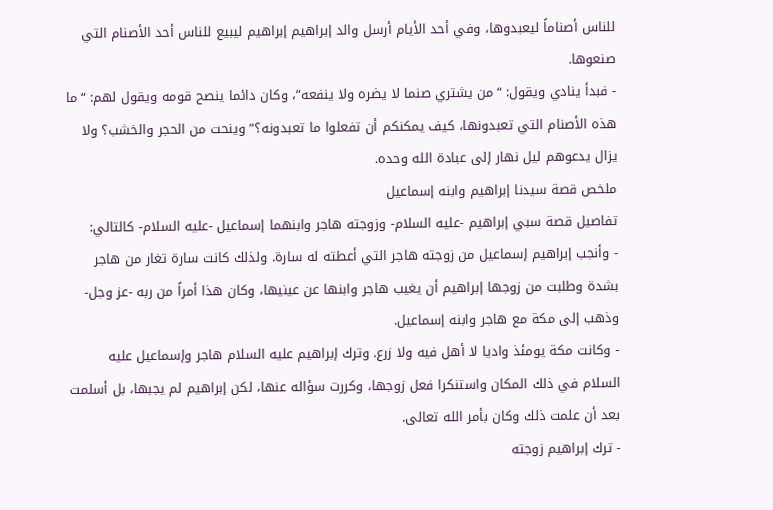للناس أصناماً ليعبدوها، وفي أحد الأيام أرسل والد إبراهيم إبراهيم ليبيع للناس أحد الأصنام التي صنعوها.
- فبدأ ينادي ويقول: “من يشتري صنما لا يضره ولا ينفعه”، وكان دائما ينصح قومه ويقول لهم: “ما هذه الأصنام التي تعبدونها، كيف يمكنكم أن تفعلوا ما تعبدونه؟” وينحت من الحجر والخشب؟ ولا يزال يدعوهم ليل نهار إلى عبادة الله وحده.
ملخص قصة سيدنا إبراهيم وابنه إسماعيل
تفاصيل قصة سبي إبراهيم -عليه السلام- وزوجته هاجر وابنهما إسماعيل -عليه السلام- كالتالي:
- وأنجب إبراهيم إسماعيل من زوجته هاجر التي أعطته له سارة. ولذلك كانت سارة تغار من هاجر بشدة وطلبت من زوجها إبراهيم أن يغيب هاجر وابنها عن عينيها، وكان هذا أمراً من ربه -عز وجل- وذهب إلى مكة مع هاجر وابنه إسماعيل.
- وكانت مكة يومئذ واديا لا أهل فيه ولا زرع. وترك إبراهيم عليه السلام هاجر وإسماعيل عليه السلام في ذلك المكان واستنكرا فعل زوجها، وكررت سؤاله عنها، لكن إبراهيم لم يجبها، بل أسلمت بعد أن علمت ذلك وكان بأمر الله تعالى.
- ترك إبراهيم زوجته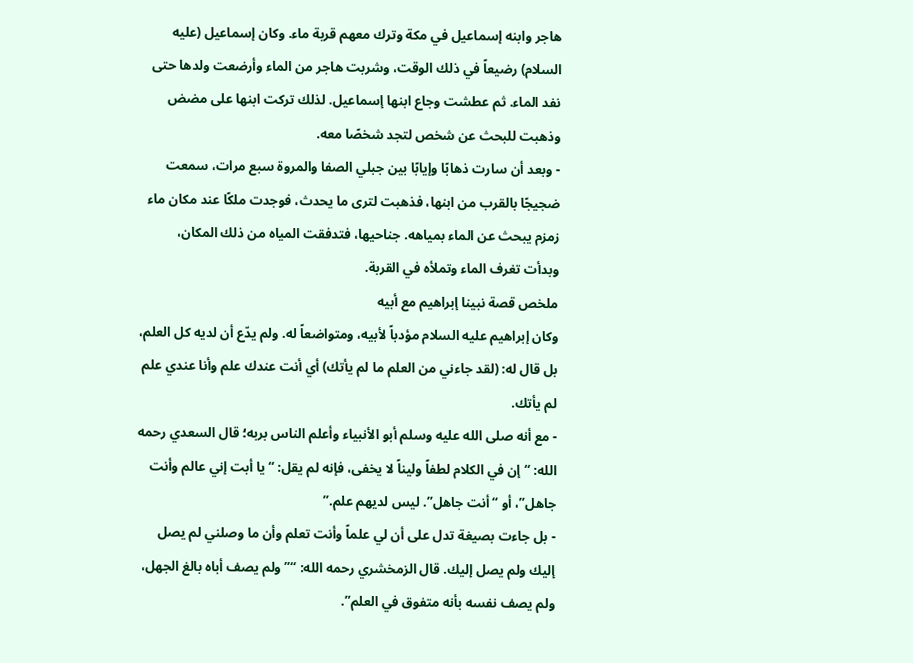هاجر وابنه إسماعيل في مكة وترك معهم قربة ماء. وكان إسماعيل (عليه السلام) رضيعاً في ذلك الوقت، وشربت هاجر من الماء وأرضعت ولدها حتى نفد الماء. ثم عطشت وجاع ابنها إسماعيل. لذلك تركت ابنها على مضض وذهبت للبحث عن شخص لتجد شخصًا معه.
- وبعد أن سارت ذهابًا وإيابًا بين جبلي الصفا والمروة سبع مرات، سمعت ضجيجًا بالقرب من ابنها، فذهبت لترى ما يحدث، فوجدت ملكًا عند مكان ماء زمزم يبحث عن الماء بمياهه. جناحيها، فتدفقت المياه من ذلك المكان، وبدأت تغرف الماء وتملأه في القربة.
ملخص قصة نبينا إبراهيم مع أبيه
وكان إبراهيم عليه السلام مؤدباً لأبيه، ومتواضعاً له. ولم يدّع أن لديه كل العلم، بل قال له: (لقد جاءني من العلم ما لم يأتك) أي أنت عندك علم وأنا عندي علم لم يأتك.
- مع أنه صلى الله عليه وسلم أبو الأنبياء وأعلم الناس بربه؛ قال السعدي رحمه الله: “إن في الكلام لطفاً وليناً لا يخفى، فإنه لم يقل: “يا أبت إني عالم وأنت جاهل”، أو “أنت جاهل”. ليس لديهم علم.”
- بل جاءت بصيغة تدل على أن لي علماً وأنت تعلم وأن ما وصلني لم يصل إليك ولم يصل إليك. قال الزمخشري رحمه الله: “” ولم يصف أباه بالغ الجهل، ولم يصف نفسه بأنه متفوق في العلم”.